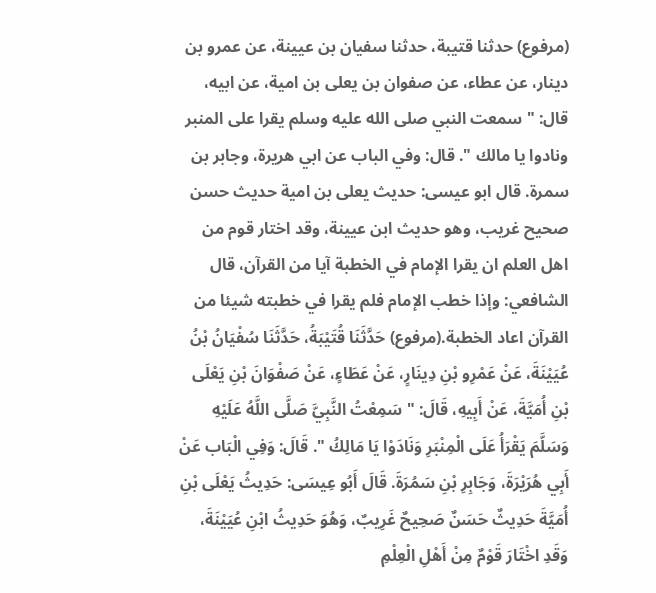(مرفوع) حدثنا قتيبة، حدثنا سفيان بن عيينة، عن عمرو بن دينار، عن عطاء، عن صفوان بن يعلى بن امية، عن ابيه، قال: " سمعت النبي صلى الله عليه وسلم يقرا على المنبر ونادوا يا مالك ". قال: وفي الباب عن ابي هريرة، وجابر بن سمرة. قال ابو عيسى: حديث يعلى بن امية حديث حسن صحيح غريب، وهو حديث ابن عيينة، وقد اختار قوم من اهل العلم ان يقرا الإمام في الخطبة آيا من القرآن، قال الشافعي: وإذا خطب الإمام فلم يقرا في خطبته شيئا من القرآن اعاد الخطبة.(مرفوع) حَدَّثَنَا قُتَيْبَةُ، حَدَّثَنَا سُفْيَانُ بْنُ عُيَيْنَةَ، عَنْ عَمْرِو بْنِ دِينَارٍ، عَنْ عَطَاءٍ، عَنْ صَفْوَانَ بْنِ يَعْلَى بْنِ أُمَيَّةَ، عَنْ أَبِيهِ، قَالَ: " سَمِعْتُ النَّبِيَّ صَلَّى اللَّهُ عَلَيْهِ وَسَلَّمَ يَقْرَأُ عَلَى الْمِنْبَرِ وَنَادَوْا يَا مَالِكُ ". قَالَ: وَفِي الْبَاب عَنْ أَبِي هُرَيْرَةَ، وَجَابِرِ بْنِ سَمُرَةَ. قَالَ أَبُو عِيسَى: حَدِيثُ يَعْلَى بْنِ أُمَيَّةَ حَدِيثٌ حَسَنٌ صَحِيحٌ غَرِيبٌ، وَهُوَ حَدِيثُ ابْنِ عُيَيْنَةَ، وَقَدِ اخْتَارَ قَوْمٌ مِنْ أَهْلِ الْعِلْمِ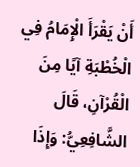أَنْ يَقْرَأَ الْإِمَامُ فِي الْخُطْبَةِ آيًا مِنَ الْقُرْآنِ، قَالَ الشَّافِعِيُّ: وَإِذَا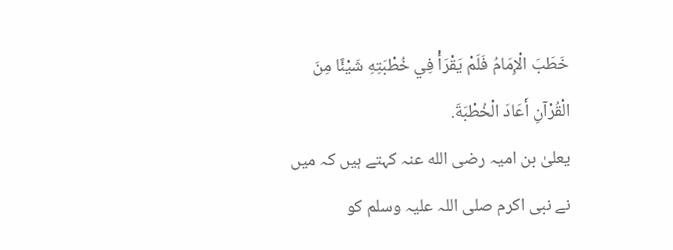خَطَبَ الْإِمَامُ فَلَمْ يَقْرَأْ فِي خُطْبَتِهِ شَيْئًا مِنَ الْقُرْآنِ أَعَادَ الْخُطْبَةَ.
یعلیٰ بن امیہ رضی الله عنہ کہتے ہیں کہ میں نے نبی اکرم صلی اللہ علیہ وسلم کو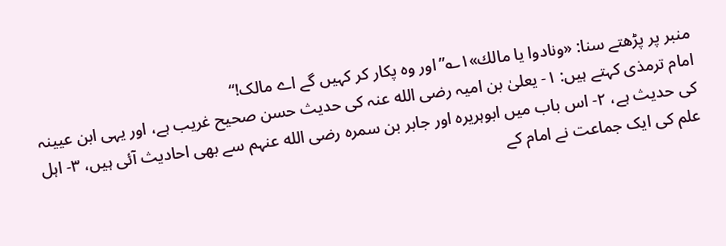منبر پر پڑھتے سنا: «ونادوا يا مالك»۱؎”اور وہ پکار کر کہیں گے اے مالک!“
امام ترمذی کہتے ہیں: ۱- یعلیٰ بن امیہ رضی الله عنہ کی حدیث حسن صحیح غریب ہے، اور یہی ابن عیینہ کی حدیث ہے، ۲- اس باب میں ابوہریرہ اور جابر بن سمرہ رضی الله عنہم سے بھی احادیث آئی ہیں، ۳- اہل علم کی ایک جماعت نے امام کے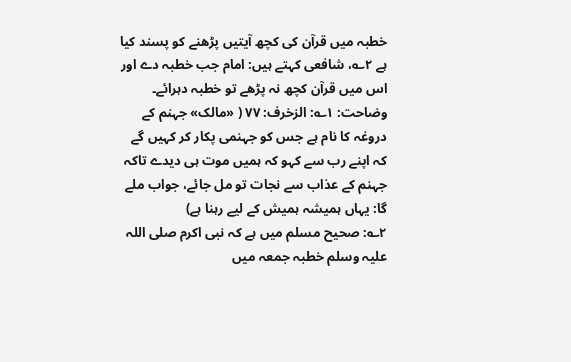خطبہ میں قرآن کی کچھ آیتیں پڑھنے کو پسند کیا ہے ۲؎، شافعی کہتے ہیں: امام جب خطبہ دے اور اس میں قرآن کچھ نہ پڑھے تو خطبہ دہرائے۔
وضاحت: ۱؎: الزخرف: ۷۷ ( «مالک» جہنم کے دروغہ کا نام ہے جس کو جہنمی پکار کر کہیں گے کہ اپنے رب سے کہو کہ ہمیں موت ہی دیدے تاکہ جہنم کے عذاب سے نجات تو مل جائے، جواب ملے گا: یہاں ہمیشہ ہمیش کے لیے رہنا ہے)
۲؎: صحیح مسلم میں ہے کہ نبی اکرم صلی اللہ علیہ وسلم خطبہ جمعہ میں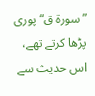”سورۃ ق“ پوری پڑھا کرتے تھے، اس حدیث سے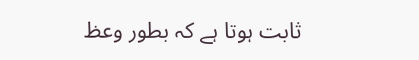ثابت ہوتا ہے کہ بطور وعظ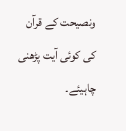ونصیحت کے قرآن کی کوئی آیت پڑھنی چاہیئے۔